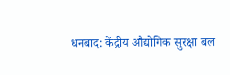धनबाद: केंद्रीय औद्योगिक सुरक्षा बल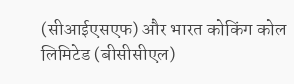(सीआईएसएफ) और भारत कोकिंग कोल लिमिटेड (बीसीसीएल)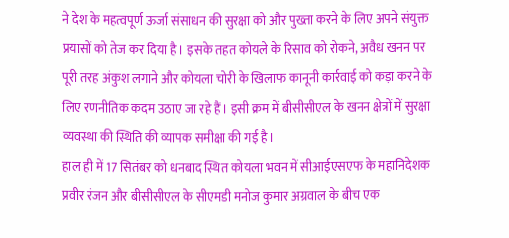ने देश के महत्वपूर्ण ऊर्जा संसाधन की सुरक्षा को और पुख्ता करने के लिए अपने संयुक्त प्रयासों को तेज कर दिया है। इसके तहत कोयले के रिसाव को रोकने, अवैध खनन पर पूरी तरह अंकुश लगाने और कोयला चोरी के खिलाफ कानूनी कार्रवाई को कड़ा करने के लिए रणनीतिक कदम उठाए जा रहे हैं। इसी क्रम में बीसीसीएल के खनन क्षेत्रों में सुरक्षा व्यवस्था की स्थिति की व्यापक समीक्षा की गई है।
हाल ही में 17 सितंबर को धनबाद स्थित कोयला भवन में सीआईएसएफ के महानिदेशक प्रवीर रंजन और बीसीसीएल के सीएमडी मनोज कुमार अग्रवाल के बीच एक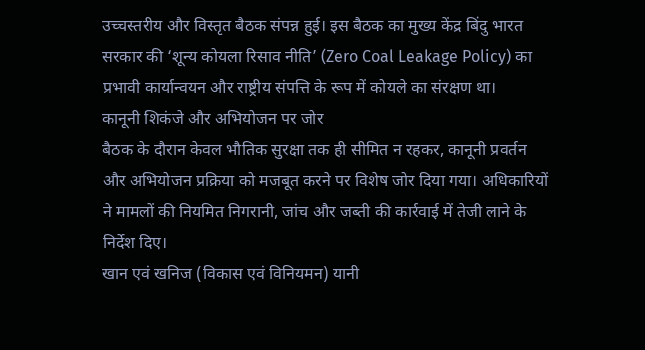उच्चस्तरीय और विस्तृत बैठक संपन्न हुई। इस बैठक का मुख्य केंद्र बिंदु भारत सरकार की ‘शून्य कोयला रिसाव नीति’ (Zero Coal Leakage Policy) का प्रभावी कार्यान्वयन और राष्ट्रीय संपत्ति के रूप में कोयले का संरक्षण था।
कानूनी शिकंजे और अभियोजन पर जोर
बैठक के दौरान केवल भौतिक सुरक्षा तक ही सीमित न रहकर, कानूनी प्रवर्तन और अभियोजन प्रक्रिया को मजबूत करने पर विशेष जोर दिया गया। अधिकारियों ने मामलों की नियमित निगरानी, जांच और जब्ती की कार्रवाई में तेजी लाने के निर्देश दिए।
खान एवं खनिज (विकास एवं विनियमन) यानी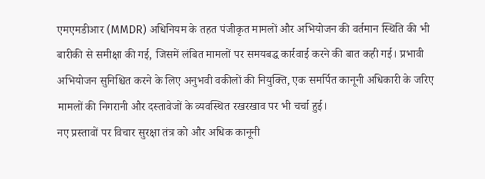एमएमडीआर (MMDR) अधिनियम के तहत पंजीकृत मामलों और अभियोजन की वर्तमान स्थिति की भी बारीकी से समीक्षा की गई, जिसमें लंबित मामलों पर समयबद्ध कार्रवाई करने की बात कही गई। प्रभावी अभियोजन सुनिश्चित करने के लिए अनुभवी वकीलों की नियुक्ति, एक समर्पित कानूनी अधिकारी के जरिए मामलों की निगरानी और दस्तावेजों के व्यवस्थित रखरखाव पर भी चर्चा हुई।
नए प्रस्तावों पर विचार सुरक्षा तंत्र को और अधिक कानूनी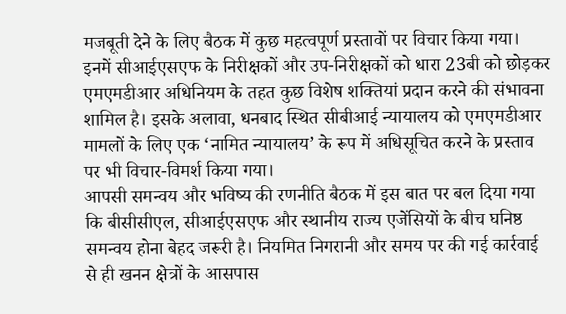मजबूती देने के लिए बैठक में कुछ महत्वपूर्ण प्रस्तावों पर विचार किया गया। इनमें सीआईएसएफ के निरीक्षकों और उप-निरीक्षकों को धारा 23बी को छोड़कर एमएमडीआर अधिनियम के तहत कुछ विशेष शक्तियां प्रदान करने की संभावना शामिल है। इसके अलावा, धनबाद स्थित सीबीआई न्यायालय को एमएमडीआर मामलों के लिए एक ‘नामित न्यायालय’ के रूप में अधिसूचित करने के प्रस्ताव पर भी विचार-विमर्श किया गया।
आपसी समन्वय और भविष्य की रणनीति बैठक में इस बात पर बल दिया गया कि बीसीसीएल, सीआईएसएफ और स्थानीय राज्य एजेंसियों के बीच घनिष्ठ समन्वय होना बेहद जरूरी है। नियमित निगरानी और समय पर की गई कार्रवाई से ही खनन क्षेत्रों के आसपास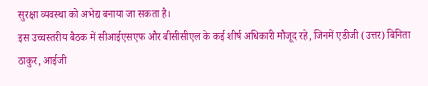सुरक्षा व्यवस्था को अभेद्य बनाया जा सकता है।
इस उच्चस्तरीय बैठक में सीआईएसएफ और बीसीसीएल के कई शीर्ष अधिकारी मौजूद रहे, जिनमें एडीजी (उत्तर) बिनिता ठाकुर, आईजी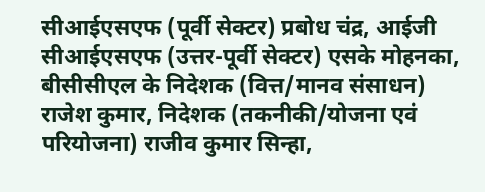सीआईएसएफ (पूर्वी सेक्टर) प्रबोध चंद्र, आईजी सीआईएसएफ (उत्तर-पूर्वी सेक्टर) एसके मोहनका, बीसीसीएल के निदेशक (वित्त/मानव संसाधन) राजेश कुमार, निदेशक (तकनीकी/योजना एवं परियोजना) राजीव कुमार सिन्हा,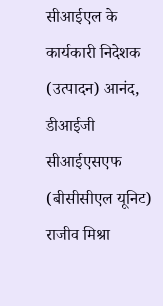सीआईएल के कार्यकारी निदेशक (उत्पादन) आनंद, डीआईजी सीआईएसएफ (बीसीसीएल यूनिट) राजीव मिश्रा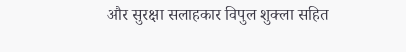और सुरक्षा सलाहकार विपुल शुक्ला सहित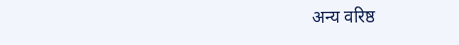अन्य वरिष्ठ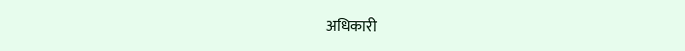अधिकारी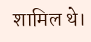शामिल थे।